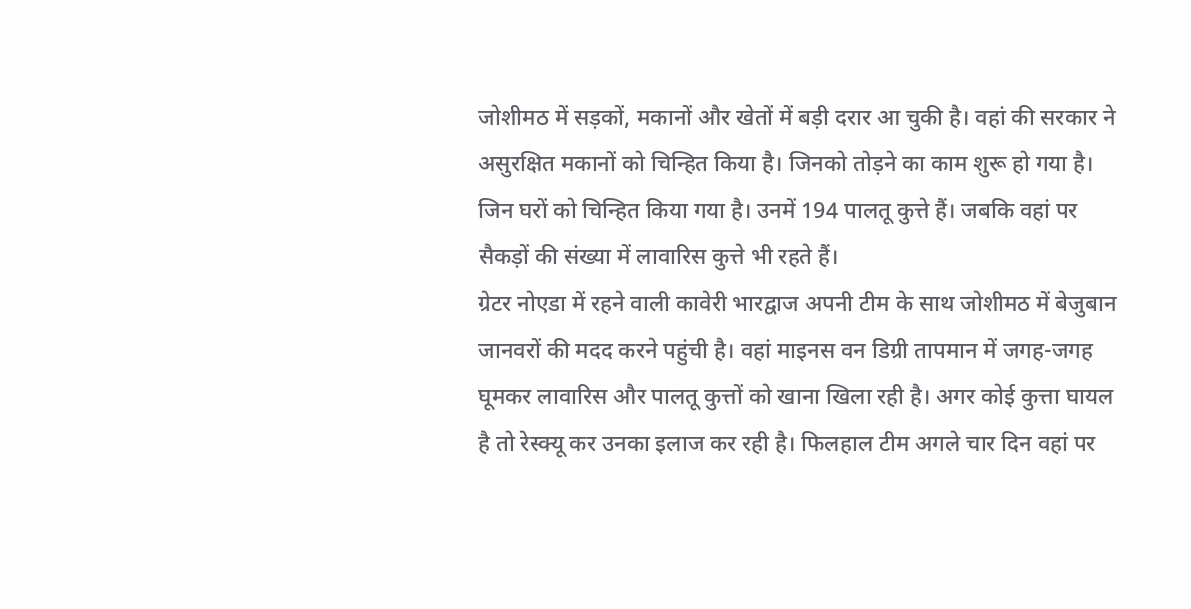जोशीमठ में सड़कों, मकानों और खेतों में बड़ी दरार आ चुकी है। वहां की सरकार ने असुरक्षित मकानों को चिन्हित किया है। जिनको तोड़ने का काम शुरू हो गया है। जिन घरों को चिन्हित किया गया है। उनमें 194 पालतू कुत्ते हैं। जबकि वहां पर सैकड़ों की संख्या में लावारिस कुत्ते भी रहते हैं।
ग्रेटर नोएडा में रहने वाली कावेरी भारद्वाज अपनी टीम के साथ जोशीमठ में बेजुबान जानवरों की मदद करने पहुंची है। वहां माइनस वन डिग्री तापमान में जगह-जगह घूमकर लावारिस और पालतू कुत्तों को खाना खिला रही है। अगर कोई कुत्ता घायल है तो रेस्क्यू कर उनका इलाज कर रही है। फिलहाल टीम अगले चार दिन वहां पर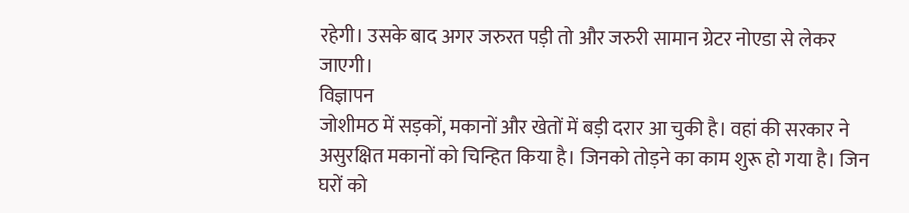रहेगी। उसके बाद अगर जरुरत पड़ी तो और जरुरी सामान ग्रेटर नोएडा से लेकर जाएगी।
विज्ञापन
जोशीमठ में सड़कों, मकानों और खेतों में बड़ी दरार आ चुकी है। वहां की सरकार ने असुरक्षित मकानों को चिन्हित किया है। जिनको तोड़ने का काम शुरू हो गया है। जिन घरों को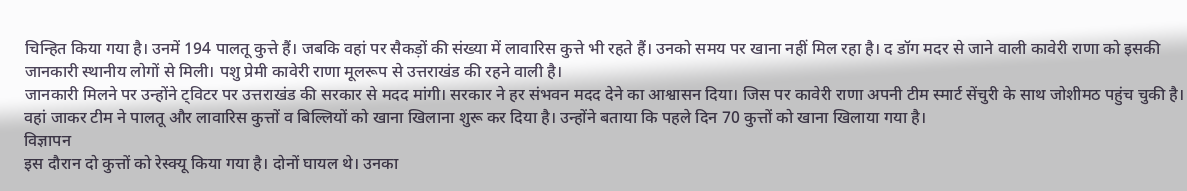चिन्हित किया गया है। उनमें 194 पालतू कुत्ते हैं। जबकि वहां पर सैकड़ों की संख्या में लावारिस कुत्ते भी रहते हैं। उनको समय पर खाना नहीं मिल रहा है। द डॉग मदर से जाने वाली कावेरी राणा को इसकी जानकारी स्थानीय लोगों से मिली। पशु प्रेमी कावेरी राणा मूलरूप से उत्तराखंड की रहने वाली है।
जानकारी मिलने पर उन्होंने ट्विटर पर उत्तराखंड की सरकार से मदद मांगी। सरकार ने हर संभवन मदद देने का आश्वासन दिया। जिस पर कावेरी राणा अपनी टीम स्मार्ट सेंचुरी के साथ जोशीमठ पहुंच चुकी है। वहां जाकर टीम ने पालतू और लावारिस कुत्तों व बिल्लियों को खाना खिलाना शुरू कर दिया है। उन्होंने बताया कि पहले दिन 70 कुत्तों को खाना खिलाया गया है।
विज्ञापन
इस दौरान दो कुत्तों को रेस्क्यू किया गया है। दोनों घायल थे। उनका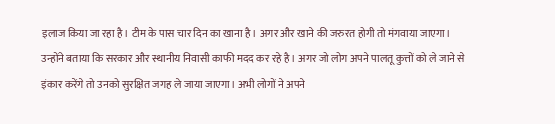इलाज किया जा रहा है। टीम के पास चार दिन का खाना है। अगर और खाने की जरुरत होगी तो मंगवाया जाएगा। उन्होंने बताया कि सरकार और स्थानीय निवासी काफी मदद कर रहे है। अगर जो लोग अपने पालतू कुत्तों को ले जाने से इंकार करेंगे तो उनको सुरक्षित जगह ले जाया जाएगा। अभी लोगों ने अपने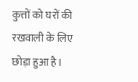कुत्तों को घरों की रखवाली के लिए छोड़ा हुआ है।